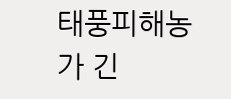태풍피해농가 긴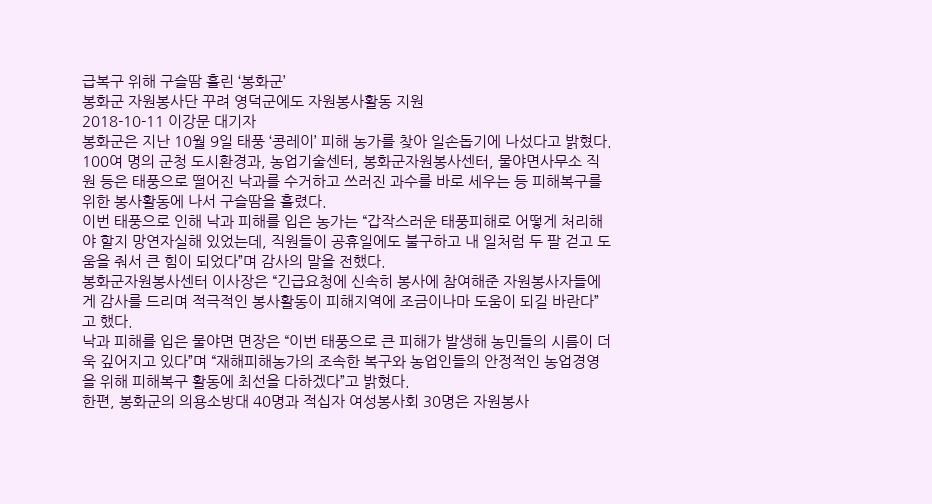급복구 위해 구슬땀 흘린 ‘봉화군’
봉화군 자원봉사단 꾸려 영덕군에도 자원봉사활동 지원
2018-10-11 이강문 대기자
봉화군은 지난 10월 9일 태풍 ‘콩레이’ 피해 농가를 찾아 일손돕기에 나섰다고 밝혔다.
100여 명의 군청 도시환경과, 농업기술센터, 봉화군자원봉사센터, 물야면사무소 직원 등은 태풍으로 떨어진 낙과를 수거하고 쓰러진 과수를 바로 세우는 등 피해복구를 위한 봉사활동에 나서 구슬땀을 흘렸다.
이번 태풍으로 인해 낙과 피해를 입은 농가는 “갑작스러운 태풍피해로 어떻게 처리해야 할지 망연자실해 있었는데, 직원들이 공휴일에도 불구하고 내 일처럼 두 팔 걷고 도움을 줘서 큰 힘이 되었다”며 감사의 말을 전했다.
봉화군자원봉사센터 이사장은 “긴급요청에 신속히 봉사에 참여해준 자원봉사자들에게 감사를 드리며 적극적인 봉사활동이 피해지역에 조금이나마 도움이 되길 바란다”고 했다.
낙과 피해를 입은 물야면 면장은 “이번 태풍으로 큰 피해가 발생해 농민들의 시름이 더욱 깊어지고 있다”며 “재해피해농가의 조속한 복구와 농업인들의 안정적인 농업경영을 위해 피해복구 활동에 최선을 다하겠다”고 밝혔다.
한편, 봉화군의 의용소방대 40명과 적십자 여성봉사회 30명은 자원봉사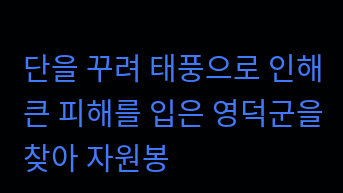단을 꾸려 태풍으로 인해 큰 피해를 입은 영덕군을 찾아 자원봉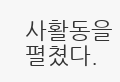사활동을 펼쳤다.